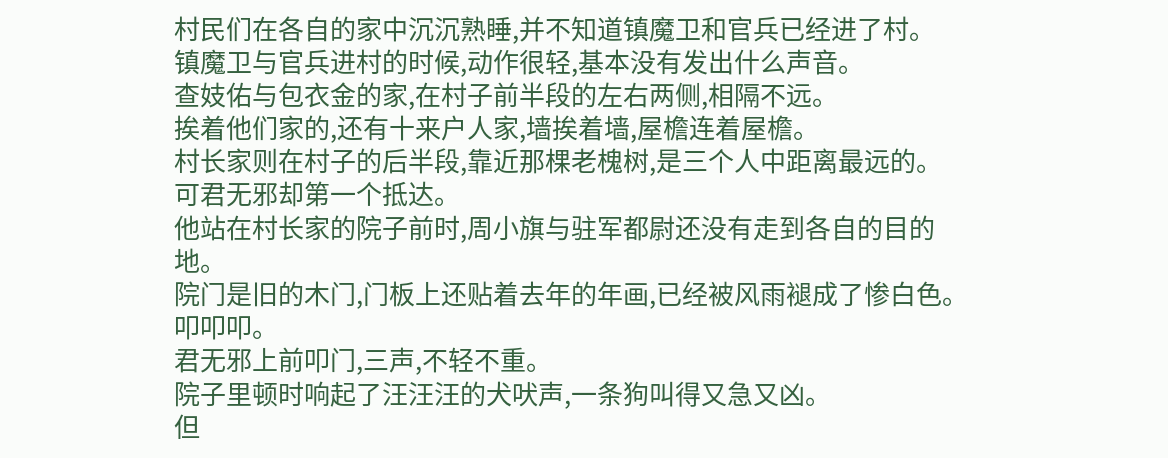村民们在各自的家中沉沉熟睡,并不知道镇魔卫和官兵已经进了村。
镇魔卫与官兵进村的时候,动作很轻,基本没有发出什么声音。
查妓佑与包衣金的家,在村子前半段的左右两侧,相隔不远。
挨着他们家的,还有十来户人家,墙挨着墙,屋檐连着屋檐。
村长家则在村子的后半段,靠近那棵老槐树,是三个人中距离最远的。
可君无邪却第一个抵达。
他站在村长家的院子前时,周小旗与驻军都尉还没有走到各自的目的地。
院门是旧的木门,门板上还贴着去年的年画,已经被风雨褪成了惨白色。
叩叩叩。
君无邪上前叩门,三声,不轻不重。
院子里顿时响起了汪汪汪的犬吠声,一条狗叫得又急又凶。
但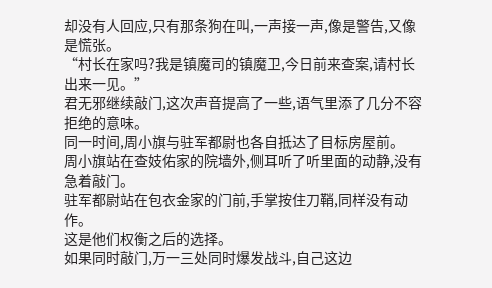却没有人回应,只有那条狗在叫,一声接一声,像是警告,又像是慌张。
“村长在家吗?我是镇魔司的镇魔卫,今日前来查案,请村长出来一见。”
君无邪继续敲门,这次声音提高了一些,语气里添了几分不容拒绝的意味。
同一时间,周小旗与驻军都尉也各自抵达了目标房屋前。
周小旗站在查妓佑家的院墙外,侧耳听了听里面的动静,没有急着敲门。
驻军都尉站在包衣金家的门前,手掌按住刀鞘,同样没有动作。
这是他们权衡之后的选择。
如果同时敲门,万一三处同时爆发战斗,自己这边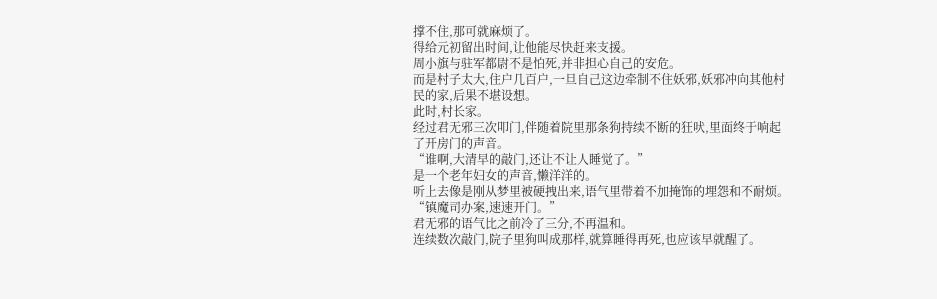撑不住,那可就麻烦了。
得给元初留出时间,让他能尽快赶来支援。
周小旗与驻军都尉不是怕死,并非担心自己的安危。
而是村子太大,住户几百户,一旦自己这边牵制不住妖邪,妖邪冲向其他村民的家,后果不堪设想。
此时,村长家。
经过君无邪三次叩门,伴随着院里那条狗持续不断的狂吠,里面终于响起了开房门的声音。
“谁啊,大清早的敲门,还让不让人睡觉了。”
是一个老年妇女的声音,懒洋洋的。
听上去像是刚从梦里被硬拽出来,语气里带着不加掩饰的埋怨和不耐烦。
“镇魔司办案,速速开门。”
君无邪的语气比之前冷了三分,不再温和。
连续数次敲门,院子里狗叫成那样,就算睡得再死,也应该早就醒了。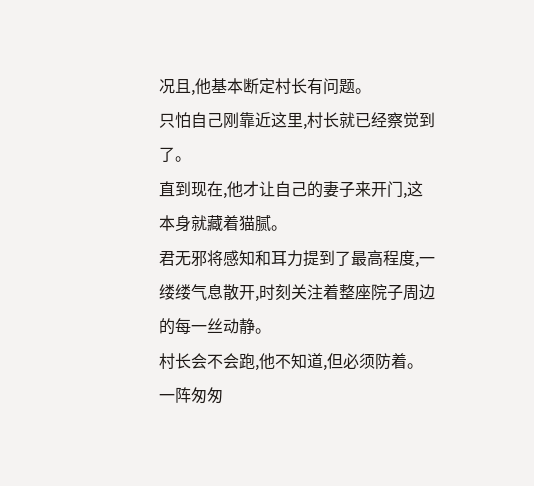况且,他基本断定村长有问题。
只怕自己刚靠近这里,村长就已经察觉到了。
直到现在,他才让自己的妻子来开门,这本身就藏着猫腻。
君无邪将感知和耳力提到了最高程度,一缕缕气息散开,时刻关注着整座院子周边的每一丝动静。
村长会不会跑,他不知道,但必须防着。
一阵匆匆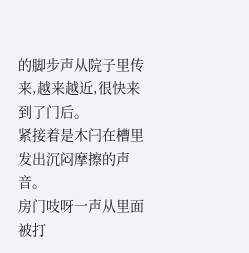的脚步声从院子里传来,越来越近,很快来到了门后。
紧接着是木闩在槽里发出沉闷摩擦的声音。
房门吱呀一声从里面被打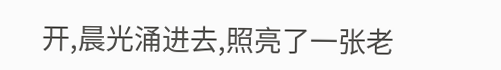开,晨光涌进去,照亮了一张老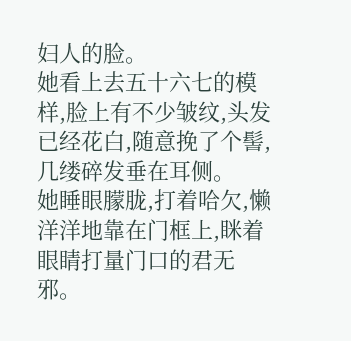妇人的脸。
她看上去五十六七的模样,脸上有不少皱纹,头发已经花白,随意挽了个髻,几缕碎发垂在耳侧。
她睡眼朦胧,打着哈欠,懒洋洋地靠在门框上,眯着眼睛打量门口的君无邪。